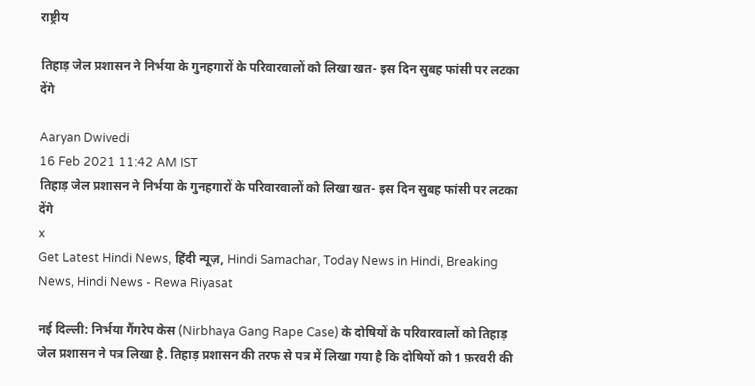राष्ट्रीय

तिहाड़ जेल प्रशासन ने निर्भया के गुनहगारों के परिवारवालों को लिखा खत- इस दिन सुबह फांसी पर लटका देंगे

Aaryan Dwivedi
16 Feb 2021 11:42 AM IST
तिहाड़ जेल प्रशासन ने निर्भया के गुनहगारों के परिवारवालों को लिखा खत- इस दिन सुबह फांसी पर लटका देंगे
x
Get Latest Hindi News, हिंदी न्यूज़, Hindi Samachar, Today News in Hindi, Breaking News, Hindi News - Rewa Riyasat

नई दिल्ली: निर्भया गैंगरेप केस (Nirbhaya Gang Rape Case) के दोषियों के परिवारवालों को तिहाड़ जेल प्रशासन ने पत्र लिखा है. तिहाड़ प्रशासन की तरफ से पत्र में लिखा गया है कि दोषियों को 1 फ़रवरी की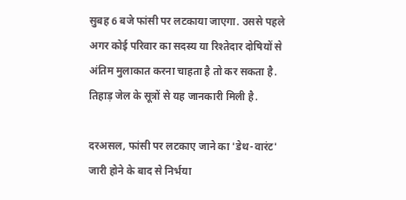सुबह 6 बजे फांसी पर लटकाया जाएगा. उससे पहले अगर कोई परिवार का सदस्य या रिश्तेदार दोषियों से अंतिम मुलाकात करना चाहता है तो कर सकता है. तिहाड़ जेल के सूत्रों से यह जानकारी मिली है.

दरअसल, फांसी पर लटकाए जाने का 'डेथ-वारंट' जारी होने के बाद से निर्भया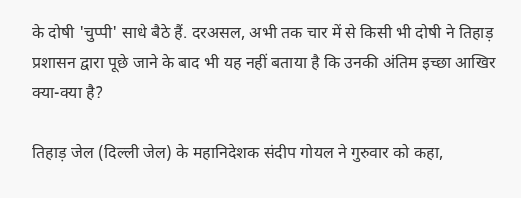के दोषी 'चुप्पी' साधे बैठे हैं. दरअसल, अभी तक चार में से किसी भी दोषी ने तिहाड़ प्रशासन द्वारा पूछे जाने के बाद भी यह नहीं बताया है कि उनकी अंतिम इच्छा आखिर क्या-क्या है?

तिहाड़ जेल (दिल्ली जेल) के महानिदेशक संदीप गोयल ने गुरुवार को कहा,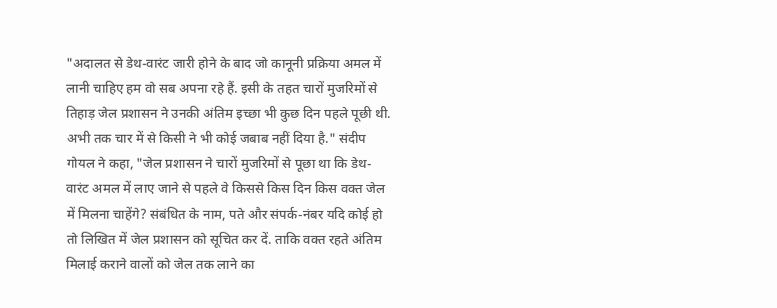"अदालत से डेथ-वारंट जारी होने के बाद जो कानूनी प्रक्रिया अमल में लानी चाहिए हम वो सब अपना रहे हैं. इसी के तहत चारों मुजरिमों से तिहाड़ जेल प्रशासन ने उनकी अंतिम इच्छा भी कुछ दिन पहले पूछी थी. अभी तक चार में से किसी ने भी कोई जबाब नहीं दिया है." संदीप गोयल ने कहा, "जेल प्रशासन ने चारों मुजरिमों से पूछा था कि डेथ-वारंट अमल में लाए जाने से पहले वे किससे किस दिन किस वक्त जेल में मिलना चाहेंगे? संबंधित के नाम, पते और संपर्क-नंबर यदि कोई हो तो लिखित में जेल प्रशासन को सूचित कर दें. ताकि वक्त रहते अंतिम मिलाई कराने वालों को जेल तक लाने का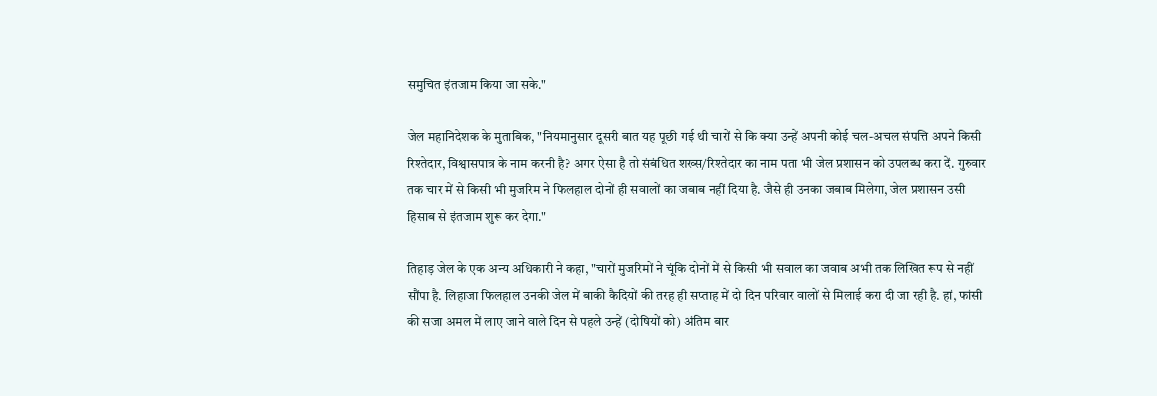समुचित इंतजाम किया जा सके."

जेल महानिदेशक के मुताबिक, "नियमानुसार दूसरी बात यह पूछी गई थी चारों से कि क्या उन्हें अपनी कोई चल-अचल संपत्ति अपने किसी रिश्तेदार, विश्वासपात्र के नाम करनी है? अगर ऐसा है तो संबंधित शख्स/रिश्तेदार का नाम पता भी जेल प्रशासन को उपलब्ध करा दें. गुरुवार तक चार में से किसी भी मुजरिम ने फिलहाल दोनों ही सवालों का जबाब नहीं दिया है. जैसे ही उनका जबाब मिलेगा, जेल प्रशासन उसी हिसाब से इंतजाम शुरू कर देगा."

तिहाड़ जेल के एक अन्य अधिकारी ने कहा, "चारों मुजरिमों ने चूंकि दोनों में से किसी भी सवाल का जवाब अभी तक लिखित रूप से नहीं सौंपा है. लिहाजा फिलहाल उनकी जेल में बाकी कैदियों की तरह ही सप्ताह में दो दिन परिवार वालों से मिलाई करा दी जा रही है. हां, फांसी की सजा अमल में लाए जाने वाले दिन से पहले उन्हें (दोषियों को) अंतिम बार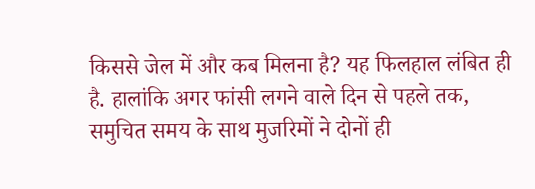किससे जेल में और कब मिलना है? यह फिलहाल लंबित ही है. हालांकि अगर फांसी लगने वाले दिन से पहले तक, समुचित समय के साथ मुजरिमों ने दोनों ही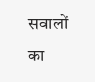सवालों का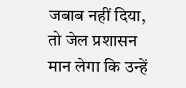जबाब नहीं दिया, तो जेल प्रशासन मान लेगा कि उन्हें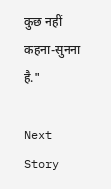कुछ नहीं कहना-सुनना है."

Next Story